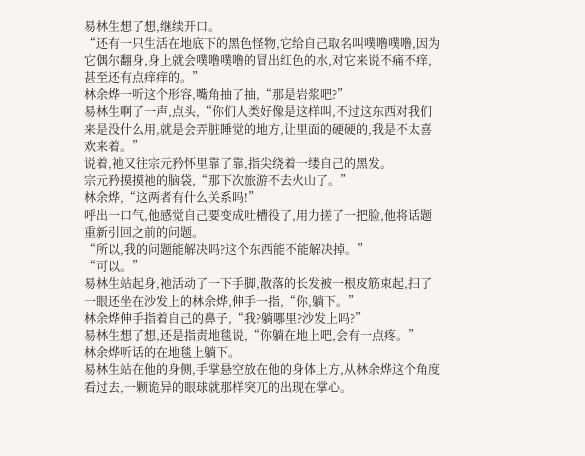易林生想了想,继续开口。
“还有一只生活在地底下的黑色怪物,它给自己取名叫噗噜噗噜,因为它偶尔翻身,身上就会噗噜噗噜的冒出红色的水,对它来说不痛不痒,甚至还有点痒痒的。”
林余烨一听这个形容,嘴角抽了抽,“那是岩浆吧?”
易林生啊了一声,点头,“你们人类好像是这样叫,不过这东西对我们来是没什么用,就是会弄脏睡觉的地方,让里面的硬硬的,我是不太喜欢来着。”
说着,祂又往宗元矜怀里靠了靠,指尖绕着一缕自己的黑发。
宗元矜摸摸祂的脑袋,“那下次旅游不去火山了。”
林余烨,“这两者有什么关系吗!”
呼出一口气,他感觉自己要变成吐槽役了,用力搓了一把脸,他将话题重新引回之前的问题。
“所以,我的问题能解决吗?这个东西能不能解决掉。”
“可以。”
易林生站起身,祂活动了一下手脚,散落的长发被一根皮筋束起,扫了一眼还坐在沙发上的林余烨,伸手一指,“你,躺下。”
林余烨伸手指着自己的鼻子,“我?躺哪里?沙发上吗?”
易林生想了想,还是指责地毯说,“你躺在地上吧,会有一点疼。”
林余烨听话的在地毯上躺下。
易林生站在他的身侧,手掌悬空放在他的身体上方,从林余烨这个角度看过去,一颗诡异的眼球就那样突兀的出现在掌心。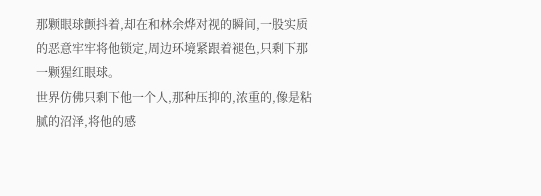那颗眼球颤抖着,却在和林余烨对视的瞬间,一股实质的恶意牢牢将他锁定,周边环境紧跟着褪色,只剩下那一颗猩红眼球。
世界仿佛只剩下他一个人,那种压抑的,浓重的,像是粘腻的沼泽,将他的感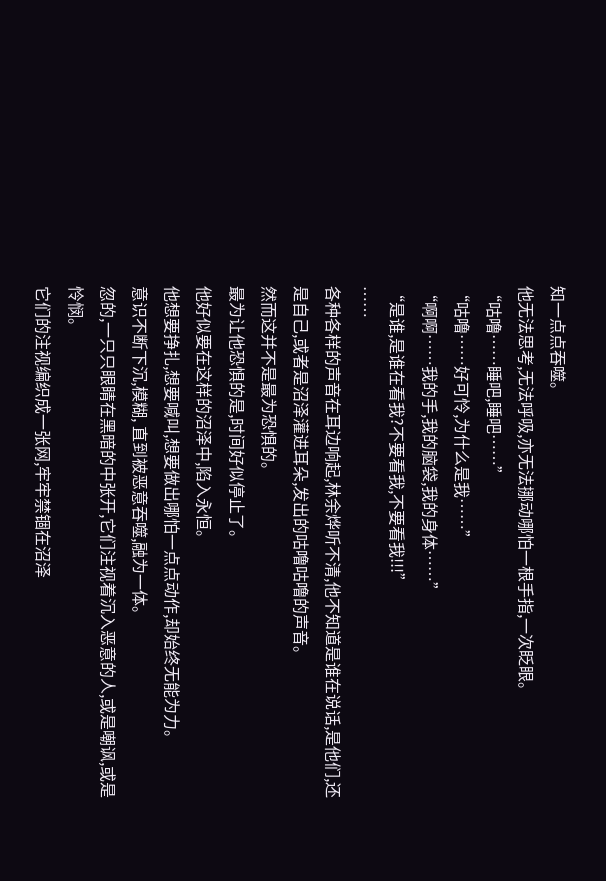知一点点吞噬。
他无法思考,无法呼吸,亦无法挪动哪怕一根手指,一次眨眼。
“咕噜……睡吧,睡吧……”
“咕噜……好可怜,为什么是我……”
“啊啊……我的手,我的脑袋,我的身体……”
“是谁,是谁在看我?不要看我,不要看我!!!”
……
各种各样的声音在耳边响起,林余烨听不清,他不知道是谁在说话,是他们,还是自己,或者是沼泽灌进耳朵,发出的咕噜咕噜的声音。
然而这并不是最为恐惧的。
最为让他恐惧的是,时间好似停止了。
他好似要在这样的沼泽中,陷入永恒。
他想要挣扎,想要喊叫,想要做出哪怕一点点动作,却始终无能为力。
意识不断下沉,模糊, 直到被恶意吞噬,融为一体。
忽的,一只只眼睛在黑暗的中张开,它们注视着沉入恶意的人,或是嘲讽,或是怜悯。
它们的注视编织成一张网,牢牢禁锢在沼泽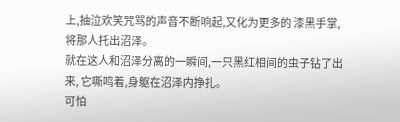上,抽泣欢笑咒骂的声音不断响起,又化为更多的 漆黑手掌,将那人托出沼泽。
就在这人和沼泽分离的一瞬间,一只黑红相间的虫子钻了出来, 它嘶鸣着,身躯在沼泽内挣扎。
可怕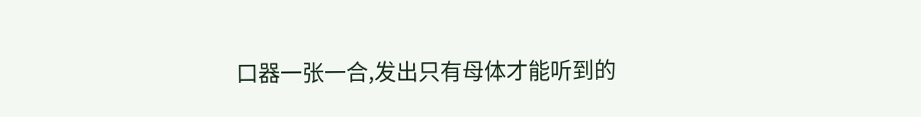口器一张一合,发出只有母体才能听到的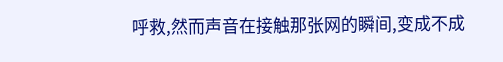呼救,然而声音在接触那张网的瞬间,变成不成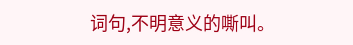词句,不明意义的嘶叫。